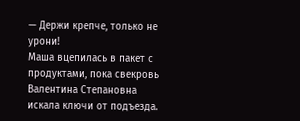— Держи крепче, только не урони!
Маша вцепилась в пакет с продуктами, пока свекровь Валентина Степановна искала ключи от подъезда.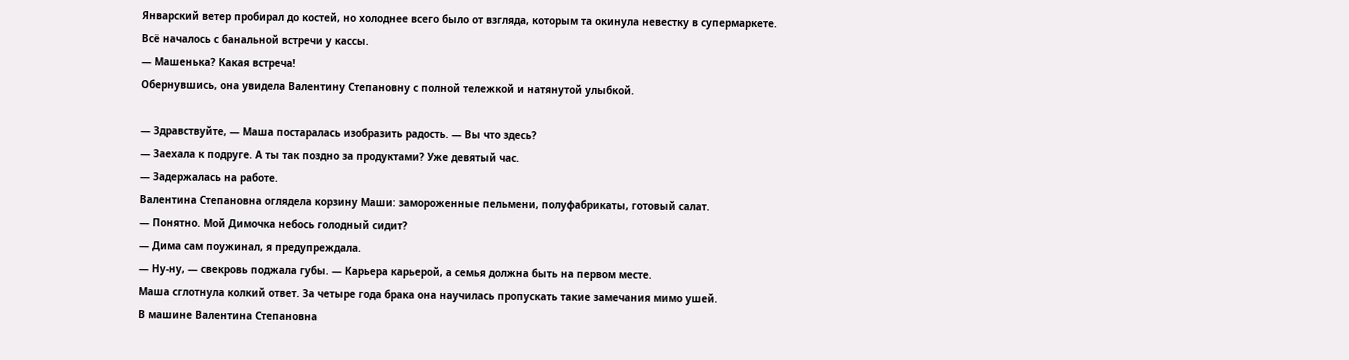Январский ветер пробирал до костей, но холоднее всего было от взгляда, которым та окинула невестку в супермаркете.
Всё началось с банальной встречи у кассы.
— Машенька? Какая встреча!
Обернувшись, она увидела Валентину Степановну с полной тележкой и натянутой улыбкой.

— Здравствуйте, — Маша постаралась изобразить радость. — Вы что здесь?
— Заехала к подруге. А ты так поздно за продуктами? Уже девятый час.
— Задержалась на работе.
Валентина Степановна оглядела корзину Маши: замороженные пельмени, полуфабрикаты, готовый салат.
— Понятно. Мой Димочка небось голодный сидит?
— Дима сам поужинал, я предупреждала.
— Ну-ну, — свекровь поджала губы. — Карьера карьерой, а семья должна быть на первом месте.
Маша сглотнула колкий ответ. За четыре года брака она научилась пропускать такие замечания мимо ушей.
В машине Валентина Степановна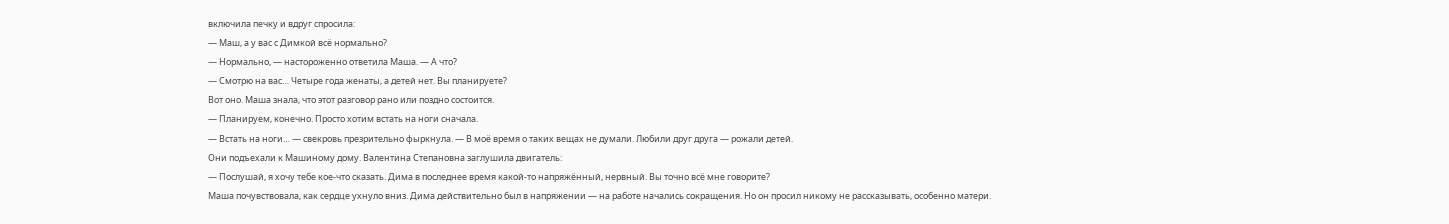включила печку и вдруг спросила:
— Маш, а у вас с Димкой всё нормально?
— Нормально, — настороженно ответила Маша. — А что?
— Смотрю на вас… Четыре года женаты, а детей нет. Вы планируете?
Вот оно. Маша знала, что этот разговор рано или поздно состоится.
— Планируем, конечно. Просто хотим встать на ноги сначала.
— Встать на ноги… — свекровь презрительно фыркнула. — В моё время о таких вещах не думали. Любили друг друга — рожали детей.
Они подъехали к Машиному дому. Валентина Степановна заглушила двигатель:
— Послушай, я хочу тебе кое-что сказать. Дима в последнее время какой-то напряжённый, нервный. Вы точно всё мне говорите?
Маша почувствовала, как сердце ухнуло вниз. Дима действительно был в напряжении — на работе начались сокращения. Но он просил никому не рассказывать, особенно матери.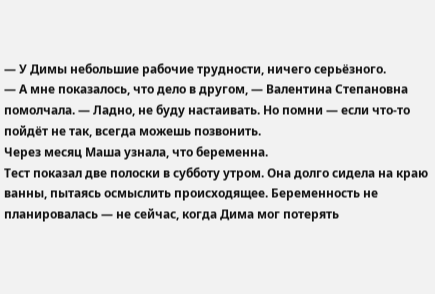— У Димы небольшие рабочие трудности, ничего серьёзного.
— А мне показалось, что дело в другом, — Валентина Степановна помолчала. — Ладно, не буду настаивать. Но помни — если что-то пойдёт не так, всегда можешь позвонить.
Через месяц Маша узнала, что беременна.
Тест показал две полоски в субботу утром. Она долго сидела на краю ванны, пытаясь осмыслить происходящее. Беременность не планировалась — не сейчас, когда Дима мог потерять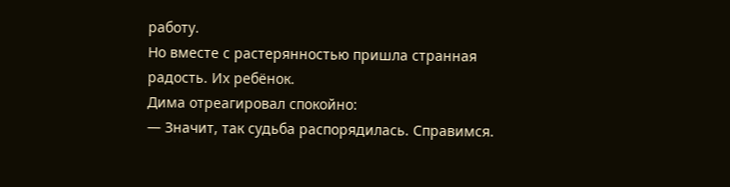работу.
Но вместе с растерянностью пришла странная радость. Их ребёнок.
Дима отреагировал спокойно:
— Значит, так судьба распорядилась. Справимся.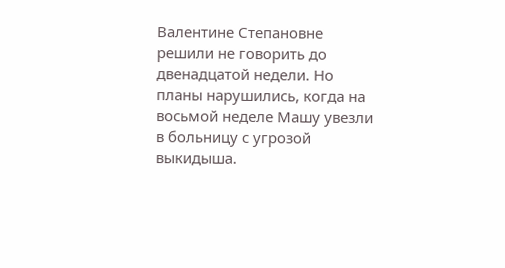Валентине Степановне решили не говорить до двенадцатой недели. Но планы нарушились, когда на восьмой неделе Машу увезли в больницу с угрозой выкидыша.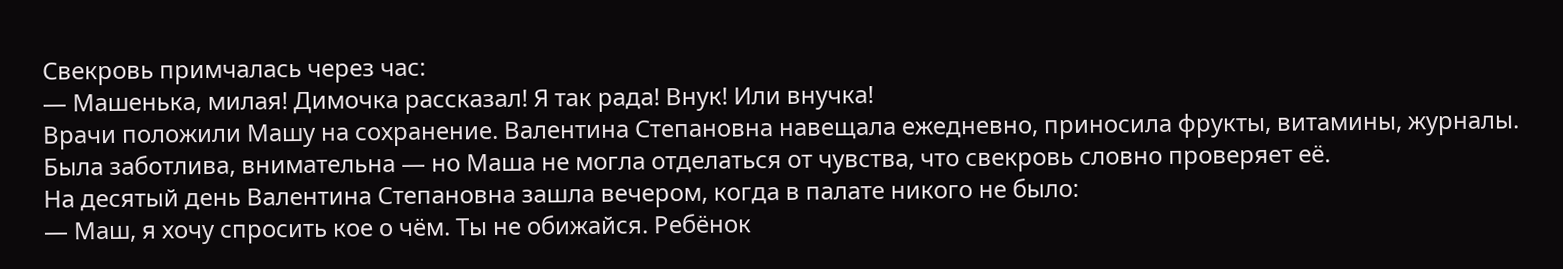Свекровь примчалась через час:
— Машенька, милая! Димочка рассказал! Я так рада! Внук! Или внучка!
Врачи положили Машу на сохранение. Валентина Степановна навещала ежедневно, приносила фрукты, витамины, журналы. Была заботлива, внимательна — но Маша не могла отделаться от чувства, что свекровь словно проверяет её.
На десятый день Валентина Степановна зашла вечером, когда в палате никого не было:
— Маш, я хочу спросить кое о чём. Ты не обижайся. Ребёнок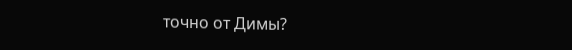точно от Димы?